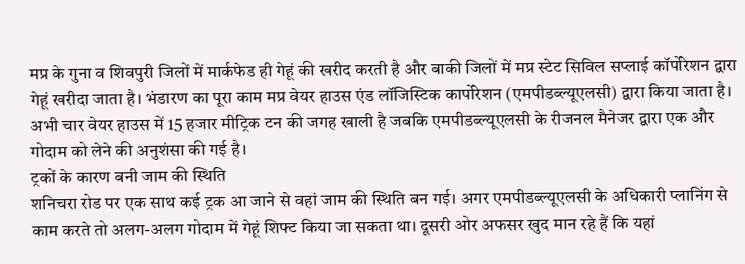मप्र के गुना व शिवपुरी जिलों में मार्कफेड ही गेहूं की खरीद करती है और बाकी जिलों में मप्र स्टेट सिविल सप्लाई कॉर्पोरेशन द्वारा गेहूं खरीदा जाता है। भंडारण का पूरा काम मप्र वेयर हाउस एंड लॉजिस्टिक कार्पोरेशन (एमपीडब्ल्यूएलसी) द्वारा किया जाता है। अभी चार वेयर हाउस में 15 हजार मीट्रिक टन की जगह खाली है जबकि एमपीडब्ल्यूएलसी के रीजनल मैनेजर द्वारा एक और गोदाम को लेने की अनुशंसा की गई है।
ट्रकों के कारण बनी जाम की स्थिति
शनिचरा रोड पर एक साथ कई ट्रक आ जाने से वहां जाम की स्थिति बन गई। अगर एमपीडब्ल्यूएलसी के अधिकारी प्लानिंग से काम करते तो अलग-अलग गोदाम में गेहूं शिफ्ट किया जा सकता था। दूसरी ओर अफसर खुद मान रहे हैं कि यहां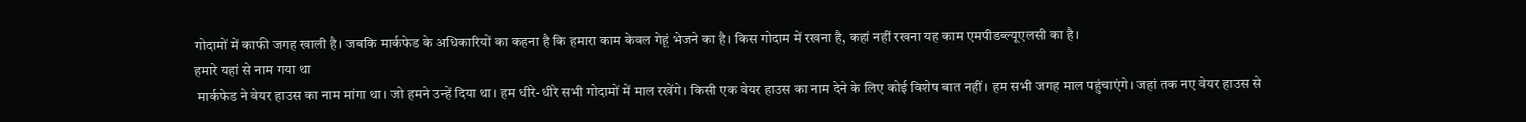गोदामों में काफी जगह खाली है। जबकि मार्कफेड के अधिकारियों का कहना है कि हमारा काम केवल गेहूं भेजने का है। किस गोदाम में रखना है, कहां नहीं रखना यह काम एमपीडब्ल्यूएलसी का है।
हमारे यहां से नाम गया था
 मार्कफेड ने वेयर हाउस का नाम मांगा था। जो हमने उन्हें दिया था। हम धीरे-धीरे सभी गोदामों में माल रखेंगे। किसी एक वेयर हाउस का नाम देने के लिए कोई विशेष बात नहीं। हम सभी जगह माल पहुंचाएंगे। जहां तक नए वेयर हाउस से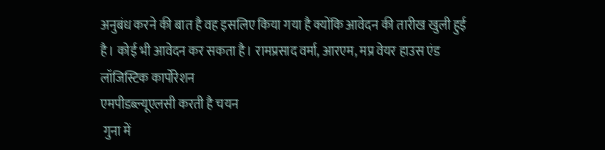अनुबंध करने की बात है वह इसलिए किया गया है क्योंकि आवेदन की तारीख खुली हुई है। कोई भी आवेदन कर सकता है। रामप्रसाद वर्मा, आरएम, मप्र वेयर हाउस एंड लॉजिस्टिक कार्पोरेशन
एमपीडब्ल्यूएलसी करती है चयन
 गुना में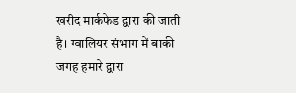खरीद मार्कफेड द्वारा की जाती है। ग्वालियर संभाग में बाकी जगह हमारे द्वारा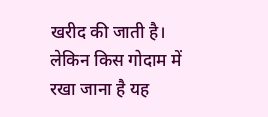खरीद की जाती है। लेकिन किस गोदाम में रखा जाना है यह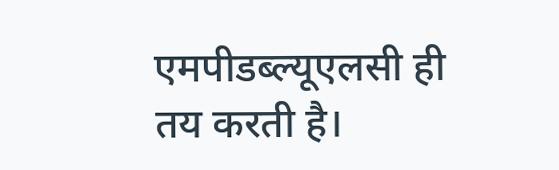एमपीडब्ल्यूएलसी ही तय करती है।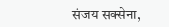संजय सक्सेना,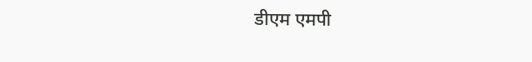डीएम एमपी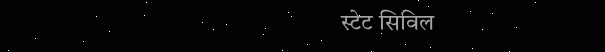स्टेट सिविल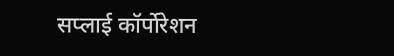सप्लाई कॉर्पोरेशन